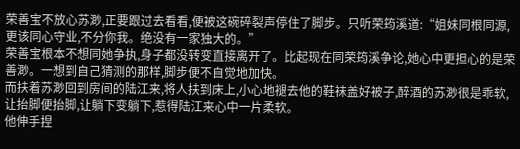荣善宝不放心苏渺,正要跟过去看看,便被这碗碎裂声停住了脚步。只听荣筠溪道:“姐妹同根同源,更该同心守业,不分你我。绝没有一家独大的。”
荣善宝根本不想同她争执,身子都没转变直接离开了。比起现在同荣筠溪争论,她心中更担心的是荣善渺。一想到自己猜测的那样,脚步便不自觉地加快。
而扶着苏渺回到房间的陆江来,将人扶到床上,小心地褪去他的鞋袜盖好被子,醉酒的苏渺很是乖软,让抬脚便抬脚,让躺下变躺下,惹得陆江来心中一片柔软。
他伸手捏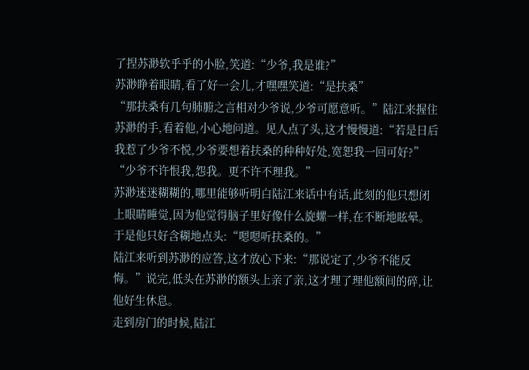了捏苏渺软乎乎的小脸,笑道:“少爷,我是谁?”
苏渺睁着眼睛,看了好一会儿,才嘿嘿笑道:“是扶桑”
“那扶桑有几句肺腑之言相对少爷说,少爷可愿意听。”陆江来握住苏渺的手,看着他,小心地问道。见人点了头,这才慢慢道:“若是日后我惹了少爷不悦,少爷要想着扶桑的种种好处,宽恕我一回可好?”
“少爷不许恨我,怨我。更不许不理我。”
苏渺迷迷糊糊的,哪里能够听明白陆江来话中有话,此刻的他只想闭上眼睛睡觉,因为他觉得脑子里好像什么旋螺一样,在不断地眩晕。
于是他只好含糊地点头:“嗯嗯听扶桑的。”
陆江来听到苏渺的应答,这才放心下来:“那说定了,少爷不能反悔。”说完,低头在苏渺的额头上亲了亲,这才理了理他额间的碎,让他好生休息。
走到房门的时候,陆江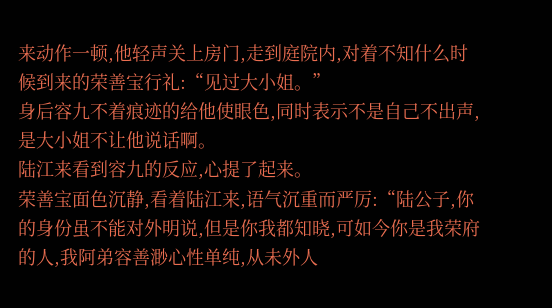来动作一顿,他轻声关上房门,走到庭院内,对着不知什么时候到来的荣善宝行礼:“见过大小姐。”
身后容九不着痕迹的给他使眼色,同时表示不是自己不出声,是大小姐不让他说话啊。
陆江来看到容九的反应,心提了起来。
荣善宝面色沉静,看着陆江来,语气沉重而严厉:“陆公子,你的身份虽不能对外明说,但是你我都知晓,可如今你是我荣府的人,我阿弟容善渺心性单纯,从未外人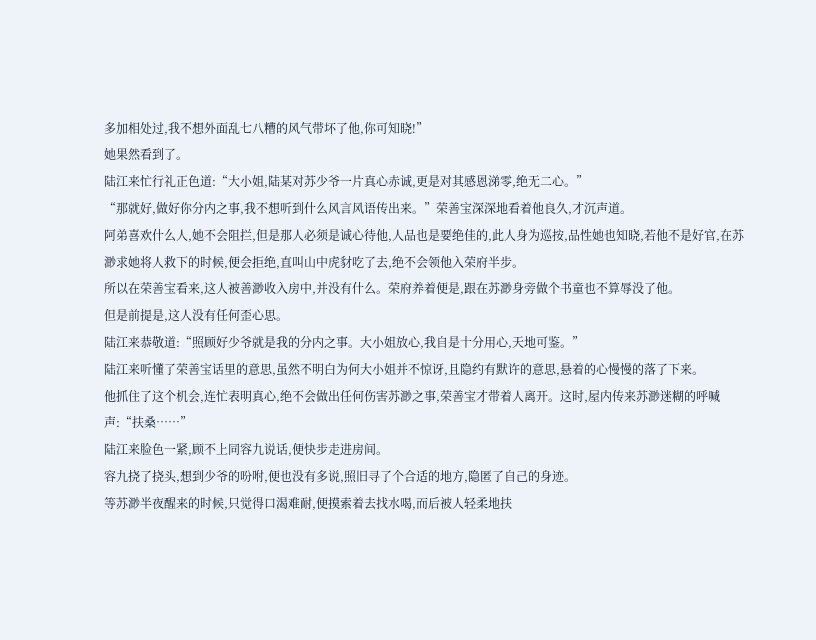多加相处过,我不想外面乱七八糟的风气带坏了他,你可知晓!”
她果然看到了。
陆江来忙行礼正色道:“大小姐,陆某对苏少爷一片真心赤诚,更是对其感恩涕零,绝无二心。”
“那就好,做好你分内之事,我不想听到什么风言风语传出来。”荣善宝深深地看着他良久,才沉声道。
阿弟喜欢什么人,她不会阻拦,但是那人必须是诚心待他,人品也是要绝佳的,此人身为巡按,品性她也知晓,若他不是好官,在苏渺求她将人救下的时候,便会拒绝,直叫山中虎豺吃了去,绝不会领他入荣府半步。
所以在荣善宝看来,这人被善渺收入房中,并没有什么。荣府养着便是,跟在苏渺身旁做个书童也不算辱没了他。
但是前提是,这人没有任何歪心思。
陆江来恭敬道:“照顾好少爷就是我的分内之事。大小姐放心,我自是十分用心,天地可鉴。”
陆江来听懂了荣善宝话里的意思,虽然不明白为何大小姐并不惊讶,且隐约有默许的意思,悬着的心慢慢的落了下来。
他抓住了这个机会,连忙表明真心,绝不会做出任何伤害苏渺之事,荣善宝才带着人离开。这时,屋内传来苏渺迷糊的呼喊声:“扶桑……”
陆江来脸色一紧,顾不上同容九说话,便快步走进房间。
容九挠了挠头,想到少爷的吩咐,便也没有多说,照旧寻了个合适的地方,隐匿了自己的身迹。
等苏渺半夜醒来的时候,只觉得口渴难耐,便摸索着去找水喝,而后被人轻柔地扶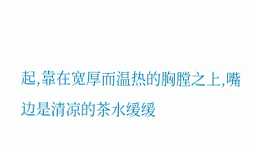起,靠在宽厚而温热的胸膛之上,嘴边是清凉的茶水缓缓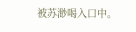被苏渺喝入口中。